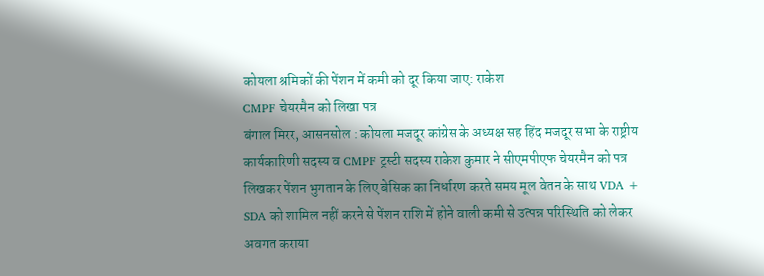कोयला श्रमिकों की पेंशन में कमी को दूर किया जाए: राकेश
CMPF चेयरमैन को लिखा पत्र
बंगाल मिरर, आसनसोल : कोयला मजदूर कांग्रेस के अध्यक्ष सह हिंद मजदूर सभा के राष्ट्रीय कार्यकारिणी सदस्य व CMPF ट्रस्टी सदस्य राकेश कुमार ने सीएमपीएफ चेयरमैन को पत्र लिखकर पेंशन भुगतान के लिए बेसिक का निर्धारण करते समय मूल वेतन के साथ VDA + SDA को शामिल नहीं करने से पेंशन राशि में होने वाली कमी से उत्पन्न परिस्थिति को लेकर अवगत कराया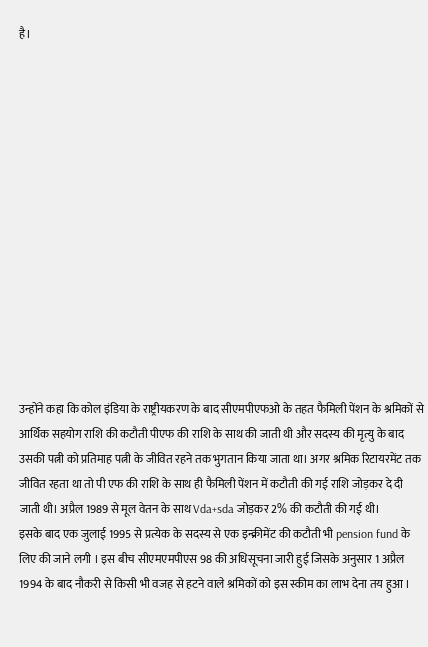है।














उन्होंने कहा कि कोल इंडिया के राष्ट्रीयकरण के बाद सीएमपीएफओ के तहत फैमिली पेंशन के श्रमिकों से आर्थिक सहयोग राशि की कटौती पीएफ की राशि के साथ की जाती थी और सदस्य की मृत्यु के बाद उसकी पत्नी को प्रतिमाह पत्नी के जीवित रहने तक भुगतान किया जाता था। अगर श्रमिक रिटायरमेंट तक जीवित रहता था तो पी एफ की राशि के साथ ही फैमिली पेंशन में कटौती की गई राशि जोड़कर दे दी जाती थी। अप्रैल 1989 से मूल वेतन के साथ Vda+sda जोड़कर 2% की कटौती की गई थी।
इसके बाद एक जुलाई 1995 से प्रत्येक के सदस्य से एक इन्क्रीमेंट की कटौती भी pension fund के लिए की जाने लगी । इस बीच सीएमएमपीएस 98 की अधिसूचना जारी हुई जिसके अनुसार 1 अप्रैल 1994 के बाद नौकरी से किसी भी वजह से हटने वाले श्रमिकों को इस स्कीम का लाभ देना तय हुआ ।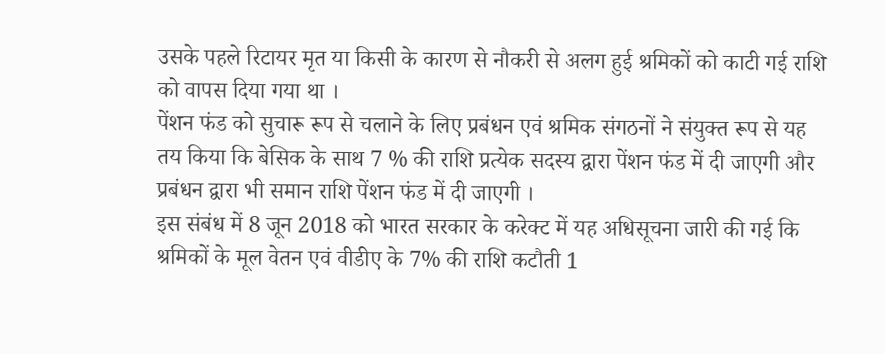उसके पहले रिटायर मृत या किसी के कारण से नौकरी से अलग हुई श्रमिकों को काटी गई राशि को वापस दिया गया था ।
पेंशन फंड को सुचारू रूप से चलाने के लिए प्रबंधन एवं श्रमिक संगठनों ने संयुक्त रूप से यह तय किया कि बेसिक के साथ 7 % की राशि प्रत्येक सदस्य द्वारा पेंशन फंड में दी जाएगी और प्रबंधन द्वारा भी समान राशि पेंशन फंड में दी जाएगी ।
इस संबंध में 8 जून 2018 को भारत सरकार के करेक्ट में यह अधिसूचना जारी की गई कि श्रमिकों के मूल वेतन एवं वीडीए के 7% की राशि कटौती 1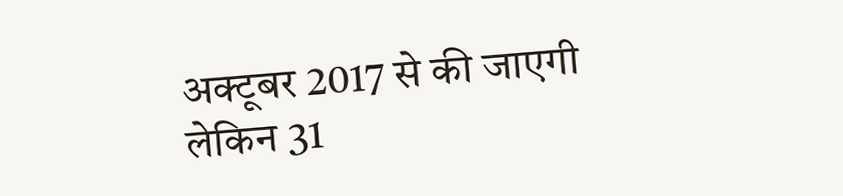अक्टूबर 2017 से की जाएगी लेकिन 31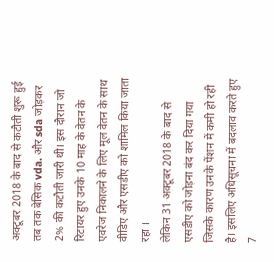अक्टूबर 2018 के बाद से कटौती शुरू हुई तब तक बेसिक vda. और sda जोड़कर 2% की कटौती जारी थी। इस दौरान जो रिटायर हुए उनके 10 माह के वेतन के एवरेज निकालने के लिए मूल वेतन के साथ वीडिए और एसडीए को शामिल किया जाता रहा ।
लेकिन 31 अक्टूबर 2018 के बाद से एसडीए को जोड़ना बंद कर दिया गया जिसके कारण उनके पेंशन में कमी हो रही है। इसलिए अधिसूचना में बदलाव करते हुए 7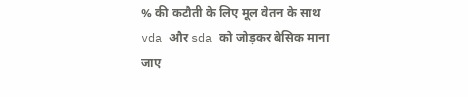% की कटौती के लिए मूल वेतन के साथ vda और sda को जोड़कर बेसिक माना जाए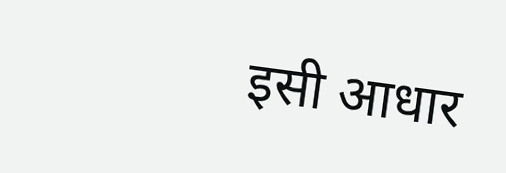इसी आधार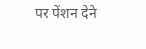पर पेंशन देने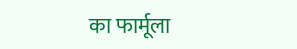का फार्मूला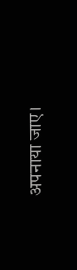अपनाया जाए।